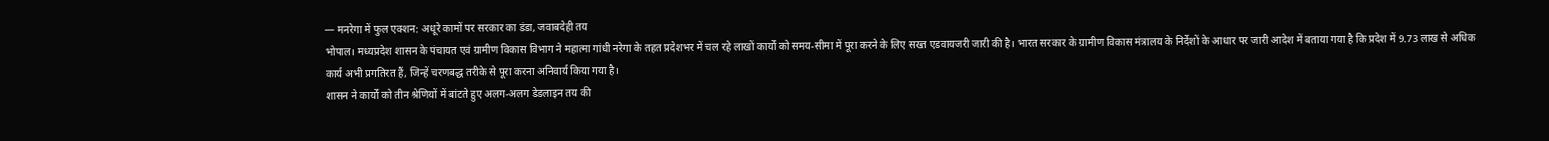— मनरेगा में फुल एक्शन: अधूरे कामों पर सरकार का डंडा, जवाबदेही तय
भोपाल। मध्यप्रदेश शासन के पंचायत एवं ग्रामीण विकास विभाग ने महात्मा गांधी नरेगा के तहत प्रदेशभर में चल रहे लाखों कार्यों को समय-सीमा में पूरा करने के लिए सख्त एडवायजरी जारी की है। भारत सरकार के ग्रामीण विकास मंत्रालय के निर्देशों के आधार पर जारी आदेश में बताया गया है कि प्रदेश में 9.73 लाख से अधिक कार्य अभी प्रगतिरत हैं, जिन्हें चरणबद्ध तरीके से पूरा करना अनिवार्य किया गया है।
शासन ने कार्यों को तीन श्रेणियों में बांटते हुए अलग-अलग डेडलाइन तय की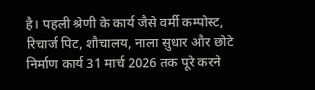है। पहली श्रेणी के कार्य जैसे वर्मी कम्पोस्ट, रिचार्ज पिट, शौचालय, नाला सुधार और छोटे निर्माण कार्य 31 मार्च 2026 तक पूरे करने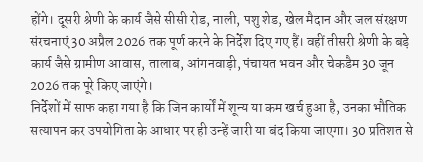होंगे। दूसरी श्रेणी के कार्य जैसे सीसी रोड, नाली, पशु शेड, खेल मैदान और जल संरक्षण संरचनाएं 30 अप्रैल 2026 तक पूर्ण करने के निर्देश दिए गए हैं। वहीं तीसरी श्रेणी के बड़े कार्य जैसे ग्रामीण आवास, तालाब, आंगनवाड़ी, पंचायत भवन और चेकडैम 30 जून 2026 तक पूरे किए जाएंगे।
निर्देशों में साफ कहा गया है कि जिन कार्यों में शून्य या कम खर्च हुआ है, उनका भौतिक सत्यापन कर उपयोगिता के आधार पर ही उन्हें जारी या बंद किया जाएगा। 30 प्रतिशत से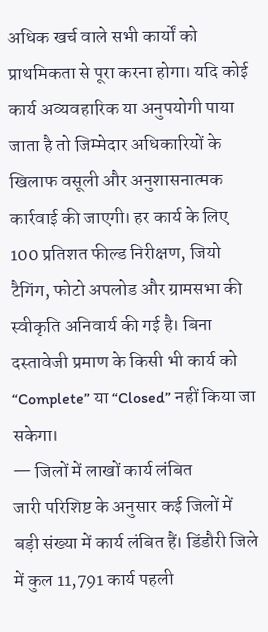अधिक खर्च वाले सभी कार्यों को प्राथमिकता से पूरा करना होगा। यदि कोई कार्य अव्यवहारिक या अनुपयोगी पाया जाता है तो जिम्मेदार अधिकारियों के खिलाफ वसूली और अनुशासनात्मक कार्रवाई की जाएगी। हर कार्य के लिए 100 प्रतिशत फील्ड निरीक्षण, जियो टैगिंग, फोटो अपलोड और ग्रामसभा की स्वीकृति अनिवार्य की गई है। बिना दस्तावेजी प्रमाण के किसी भी कार्य को “Complete” या “Closed” नहीं किया जा सकेगा।
— जिलों में लाखों कार्य लंबित
जारी परिशिष्ट के अनुसार कई जिलों में बड़ी संख्या में कार्य लंबित हैं। डिंडौरी जिले में कुल 11,791 कार्य पहली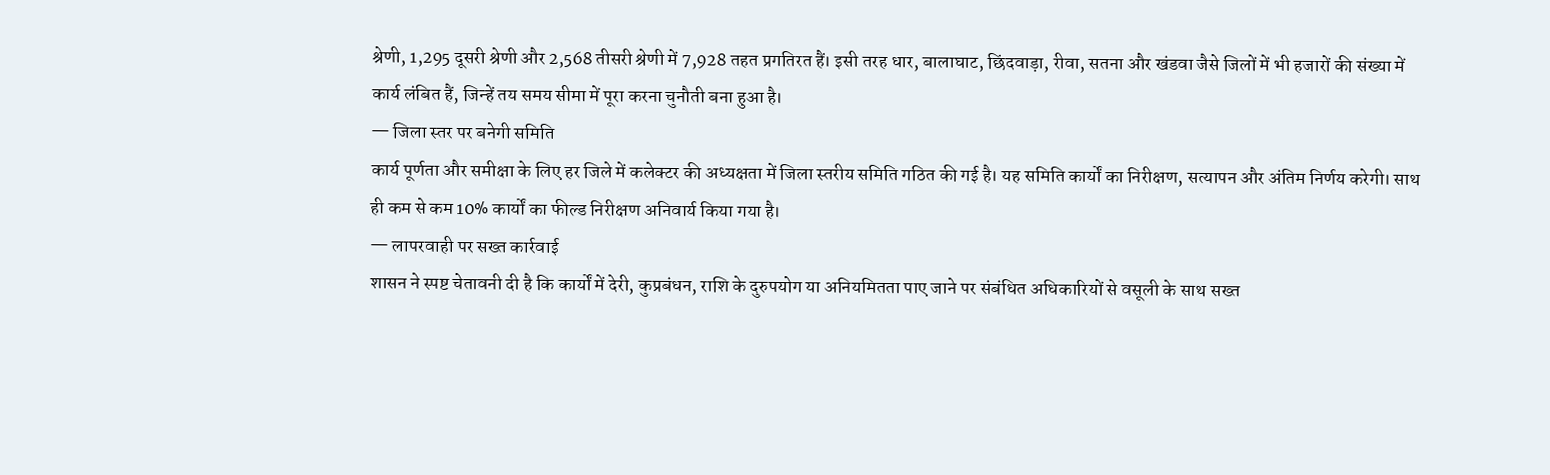श्रेणी, 1,295 दूसरी श्रेणी और 2,568 तीसरी श्रेणी में 7,928 तहत प्रगतिरत हैं। इसी तरह धार, बालाघाट, छिंदवाड़ा, रीवा, सतना और खंडवा जैसे जिलों में भी हजारों की संख्या में कार्य लंबित हैं, जिन्हें तय समय सीमा में पूरा करना चुनौती बना हुआ है।
— जिला स्तर पर बनेगी समिति
कार्य पूर्णता और समीक्षा के लिए हर जिले में कलेक्टर की अध्यक्षता में जिला स्तरीय समिति गठित की गई है। यह समिति कार्यों का निरीक्षण, सत्यापन और अंतिम निर्णय करेगी। साथ ही कम से कम 10% कार्यों का फील्ड निरीक्षण अनिवार्य किया गया है।
— लापरवाही पर सख्त कार्रवाई
शासन ने स्पष्ट चेतावनी दी है कि कार्यों में देरी, कुप्रबंधन, राशि के दुरुपयोग या अनियमितता पाए जाने पर संबंधित अधिकारियों से वसूली के साथ सख्त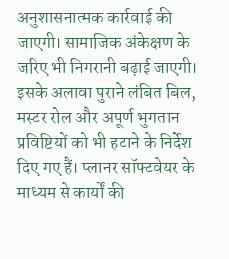अनुशासनात्मक कार्रवाई की जाएगी। सामाजिक अंकेक्षण के जरिए भी निगरानी बढ़ाई जाएगी। इसके अलावा पुराने लंबित बिल, मस्टर रोल और अपूर्ण भुगतान प्रविष्टियों को भी हटाने के निर्देश दिए गए हैं। प्लानर सॉफ्टवेयर के माध्यम से कार्यों की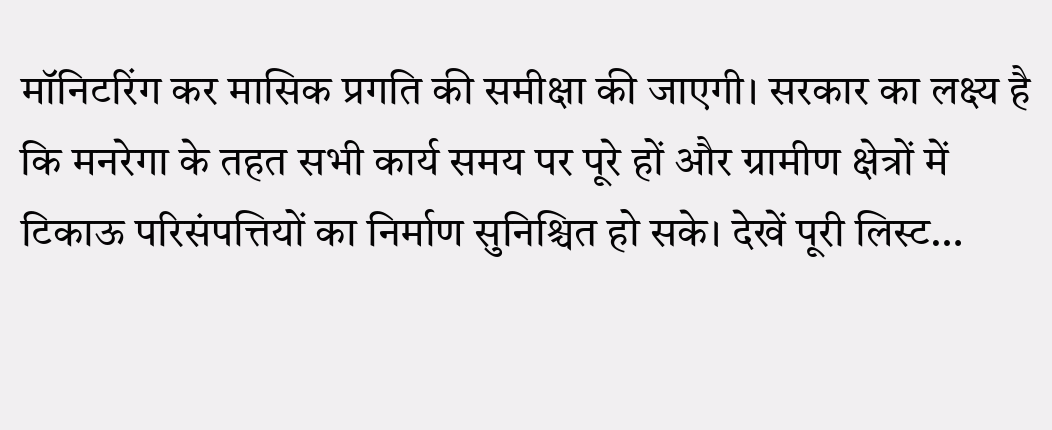मॉनिटरिंग कर मासिक प्रगति की समीक्षा की जाएगी। सरकार का लक्ष्य है कि मनरेगा के तहत सभी कार्य समय पर पूरे हों और ग्रामीण क्षेत्रों में टिकाऊ परिसंपत्तियों का निर्माण सुनिश्चित हो सके। देखें पूरी लिस्ट…